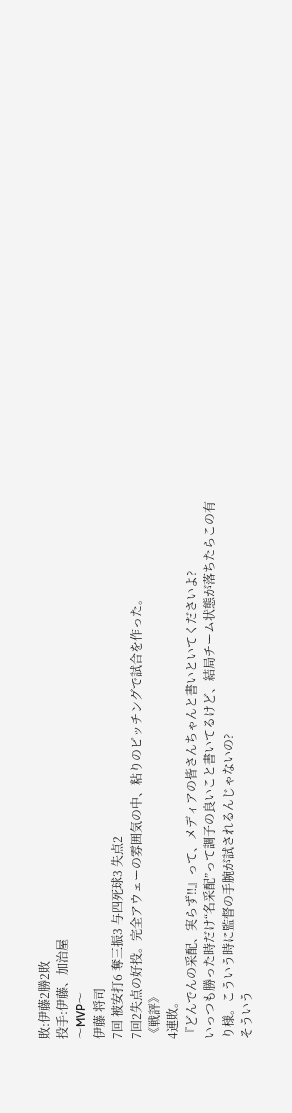敗:伊藤2勝2敗
投手:伊藤、加治屋
〜MVP〜
伊藤 将司
7回 被安打6 奪三振3 与四死球3 失点2
7回2失点の好投。完全アウェーの雰囲気の中、粘りのピッチングで試合を作った。
《戦評》
4連敗。
『どんでんの采配、実らず‼』って、メディアの皆さんちゃんと書いといてくださいよ?
いっつも勝った時だけ“名采配”って調子の良いこと書いてるけど、結局チーム状態が落ちたらこの有り様。こういう時に監督の手腕が試されるんじゃないの?
そういう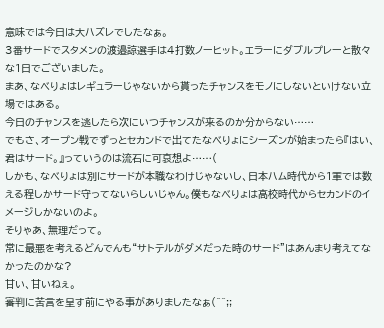意味では今日は大ハズレでしたなぁ。
3番サードでスタメンの渡邉諒選手は4打数ノーヒット。エラーにダブルプレーと散々な1日でございました。
まあ、なべりょはレギュラーじゃないから貰ったチャンスをモノにしないといけない立場ではある。
今日のチャンスを逃したら次にいつチャンスが来るのか分からない……
でもさ、オープン戦でずっとセカンドで出てたなべりょにシーズンが始まったら『はい、君はサード。』っていうのは流石に可哀想よ……(
しかも、なべりょは別にサードが本職なわけじゃないし、日本ハム時代から1軍では数える程しかサード守ってないらしいじゃん。僕もなべりょは高校時代からセカンドのイメージしかないのよ。
そりゃあ、無理だって。
常に最悪を考えるどんでんも“サトテルがダメだった時のサード”はあんまり考えてなかったのかな?
甘い、甘いねぇ。
審判に苦言を呈す前にやる事がありましたなぁ(^^;;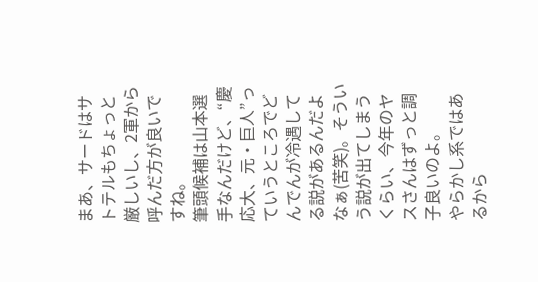まあ、サードはサトテルもちょっと厳しいし、2軍から呼んだ方が良いですね。
筆頭候補は山本選手なんだけど、“慶応大、元・巨人”っていうところでどんでんが冷遇してる説があるんだよなぁ(苦笑)。そういう説が出てしまうくらい、今年のヤスさんはずっと調子良いのよ。
やらかし系ではあるから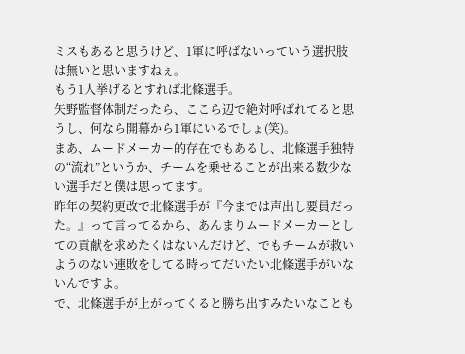ミスもあると思うけど、1軍に呼ばないっていう選択肢は無いと思いますねぇ。
もう1人挙げるとすれば北條選手。
矢野監督体制だったら、ここら辺で絶対呼ばれてると思うし、何なら開幕から1軍にいるでしょ(笑)。
まあ、ムードメーカー的存在でもあるし、北條選手独特の“流れ”というか、チームを乗せることが出来る数少ない選手だと僕は思ってます。
昨年の契約更改で北條選手が『今までは声出し要員だった。』って言ってるから、あんまりムードメーカーとしての貢献を求めたくはないんだけど、でもチームが救いようのない連敗をしてる時ってだいたい北條選手がいないんですよ。
で、北條選手が上がってくると勝ち出すみたいなことも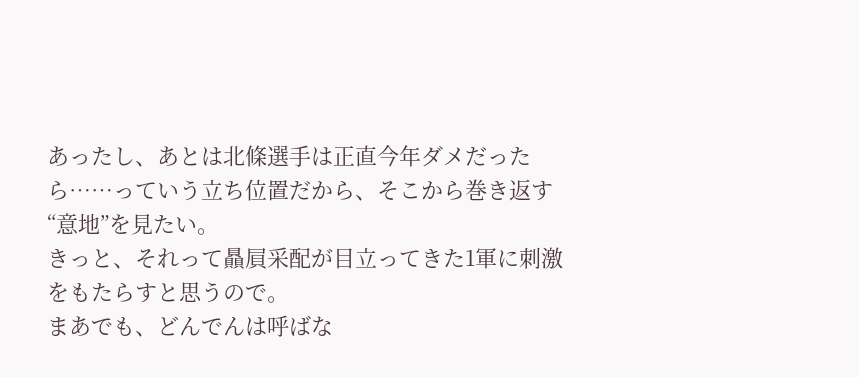あったし、あとは北條選手は正直今年ダメだったら……っていう立ち位置だから、そこから巻き返す“意地”を見たい。
きっと、それって贔屓采配が目立ってきた1軍に刺激をもたらすと思うので。
まあでも、どんでんは呼ばな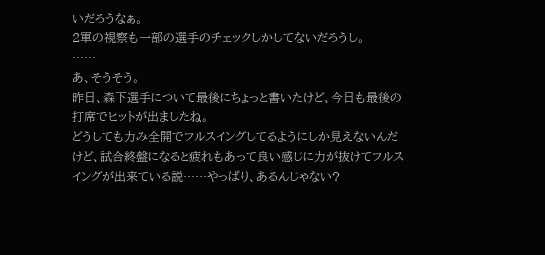いだろうなぁ。
2軍の視察も一部の選手のチェックしかしてないだろうし。
……
あ、そうそう。
昨日、森下選手について最後にちょっと書いたけど、今日も最後の打席でヒットが出ましたね。
どうしても力み全開でフルスイングしてるようにしか見えないんだけど、試合終盤になると疲れもあって良い感じに力が抜けてフルスイングが出来ている説……やっぱり、あるんじゃない?